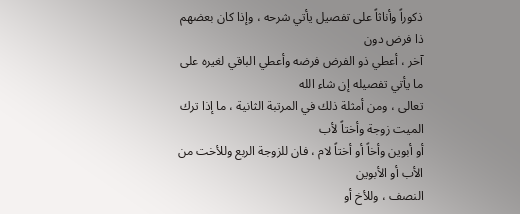ذكوراً وأناثاً على تفصيل يأتي شرحه ، وإذا كان بعضهم ذا فرض دون
آخر ، أعطي ذو الفرض فرضه وأعطي الباقي لغيره على ما يأتي تفصيله إن شاء الله
تعالى ، ومن أمثلة ذلك في المرتبة الثانية ، ما إذا ترك الميت زوجة وأختاً لأب
أو أبوين وأخاً أو أختاً لام ، فان للزوجة الربع وللأخت من الأب أو الأبوين
النصف ، وللأخ أو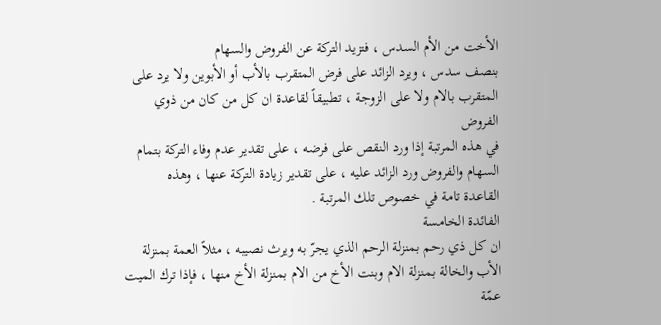الأخت من الأم السدس ، فتزيد التركة عن الفروض والسهام
بنصف سدس ، ويرد الزائد على فرض المتقرب بالأب أو الأبوين ولا يرد على
المتقرب بالام ولا على الزوجة ، تطبيقاً لقاعدة ان كل من كان من ذوي الفروض
في هذه المرتبة إذا ورد النقص على فرضه ، على تقدير عدم وفاء التركة بتمام
السهام والفروض ورد الزائد عليه ، على تقدير زيادة التركة عنها ، وهذه
القاعدة تامة في خصوص تلك المرتبة .
الفائدة الخامسة
ان كل ذي رحم بمنزلة الرحم الذي يجرّ به ويرث نصيبه ، مثلاً العمة بمنزلة
الأب والخالة بمنزلة الام وبنت الأخ من الام بمنزلة الأخ منها ، فإذا ترك الميت
عمّة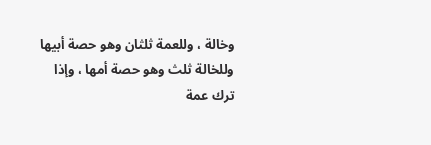وخالة ، وللعمة ثلثان وهو حصة أبيها وللخالة ثلث وهو حصة أمها ، وإذا
ترك عمة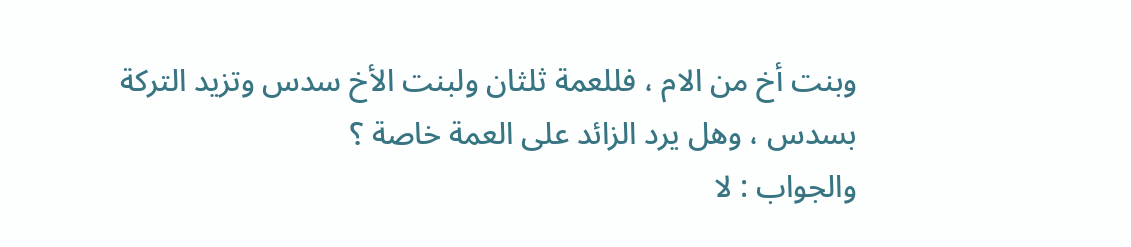وبنت أخ من الام ، فللعمة ثلثان ولبنت الأخ سدس وتزيد التركة
بسدس ، وهل يرد الزائد على العمة خاصة ؟
والجواب : لا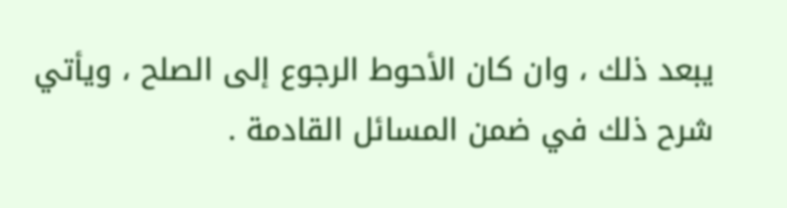يبعد ذلك ، وان كان الأحوط الرجوع إلى الصلح ، ويأتي
شرح ذلك في ضمن المسائل القادمة .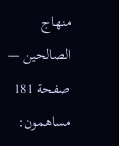منهاج الصالحين — صفحة 181
مساهمون: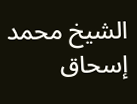الشيخ محمد إسحاق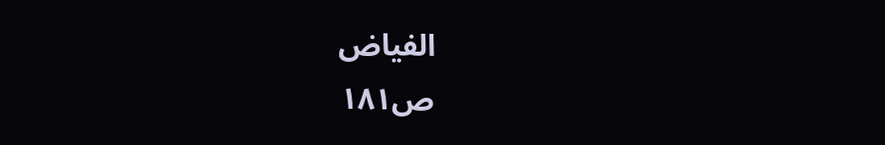الفياض
ص١٨١